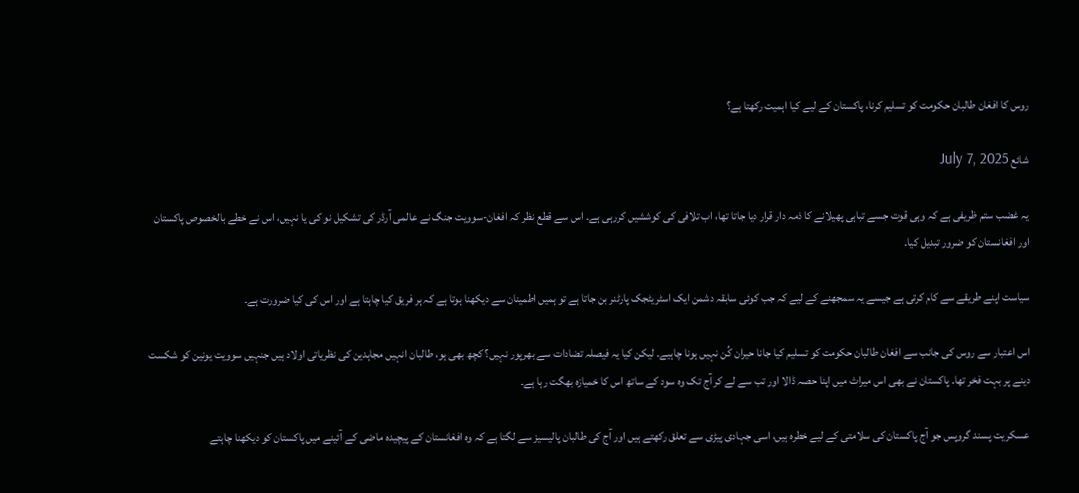روس کا افغان طالبان حکومت کو تسلیم کرنا، پاکستان کے لیے کیا اہمیت رکھتا ہے؟

شائع July 7, 2025

یہ غضب ستم ظریفی ہے کہ وہی قوت جسے تباہی پھیلانے کا ذمہ دار قرار دیا جاتا تھا، اب تلافی کی کوششیں کررہی ہے۔ اس سے قطع نظر کہ افغان-سوویت جنگ نے عالمی آرڈر کی تشکیل نو کی یا نہیں، اس نے خطے بالخصوص پاکستان اور افغانستان کو ضرور تبدیل کیا۔

سیاست اپنے طریقے سے کام کرتی ہے جیسے یہ سمجھنے کے لیے کہ جب کوئی سابقہ دشمن ایک اسٹریٹجک پارٹنر بن جاتا ہے تو ہمیں اطمینان سے دیکھنا ہوتا ہے کہ ہر فریق کیا چاہتا ہے اور اس کی کیا ضرورت ہے۔

اس اعتبار سے روس کی جانب سے افغان طالبان حکومت کو تسلیم کیا جانا حیران کُن نہیں ہونا چاہیے۔ لیکن کیا یہ فیصلہ تضادات سے بھرپور نہیں؟ کچھ بھی ہو، طالبان انہیں مجاہدین کی نظریاتی اولاد ہیں جنہیں سوویت یونین کو شکست دینے پر بہت فخر تھا۔ پاکستان نے بھی اس میراث میں اپنا حصہ ڈالا اور تب سے لے کر آج تک وہ سود کے ساتھ اس کا خمیازہ بھگت رہا ہے۔

عسکریت پسند گروپس جو آج پاکستان کی سلامتی کے لیے خطرہ ہیں، اسی جہادی پیڑی سے تعلق رکھتے ہیں اور آج کی طالبان پالیسیز سے لگتا ہے کہ وہ افغانستان کے پیچیدہ ماضی کے آئینے میں پاکستان کو دیکھنا چاہتے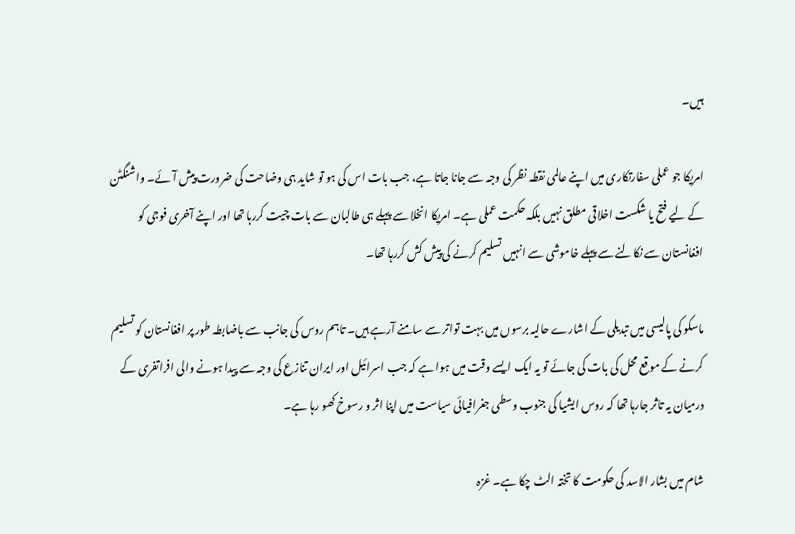ہیں۔

امریکا جو عملی سفارتکاری میں اپنے عالمی نقطہ نظر کی وجہ سے جانا جاتا ہے، جب بات اس کی ہو تو شاید ہی وضاحت کی ضرورت پیش آئے۔ واشنگٹن کے لیے فتح یا شکست اخلاقی مطلق نہیں بلکہ حکمت عملی ہے۔ امریکا انخلا سے پہلے ہی طالبان سے بات چیت کررہا تھا اور اپنے آخری فوجی کو افغانستان سے نکالنے سے پہلے خاموشی سے انہیں تسلیم کرنے کی پیش کش کررہا تھا۔

ماسکو کی پالیسی میں تبدیلی کے اشارے حالیہ برسوں میں بہت تواتر سے سامنے آرہے ہیں۔ تاہم روس کی جانب سے باضابطہ طور پر افغانستان کو تسلیم کرنے کے موقع محل کی بات کی جائے تو یہ ایک ایسے وقت میں ہوا ہے کہ جب اسرائیل اور ایران تنازع کی وجہ سے پیدا ہونے والی افراتفری کے درمیان یہ تاثر جارہا تھا کہ روس ایشیا کی جنوب وسطی جغرافیائی سیاست میں اپنا اثر و رسوخ کھو رہا ہے۔

شام میں بشار الاسد کی حکومت کا تختہ الٹ چکا ہے۔ غزہ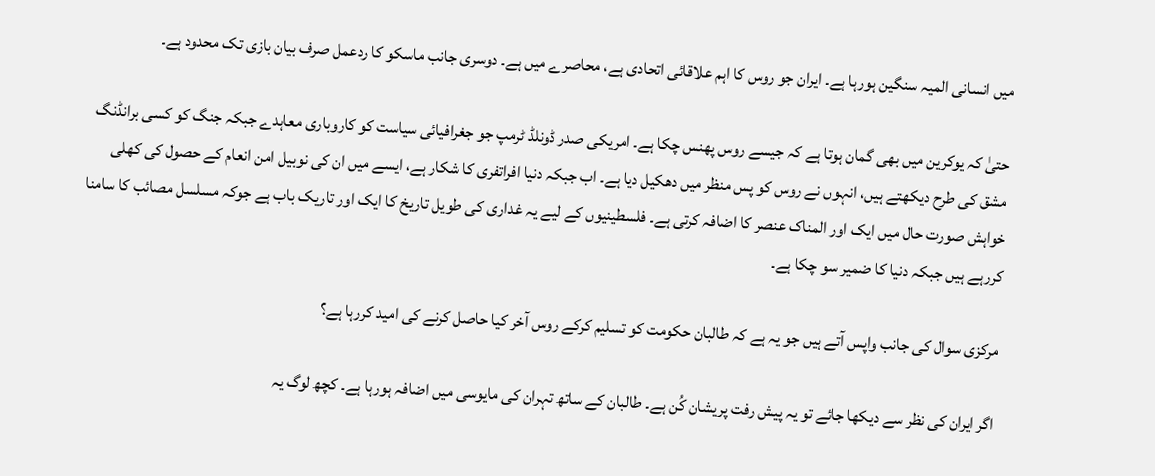میں انسانی المیہ سنگین ہورہا ہے۔ ایران جو روس کا اہم علاقائی اتحادی ہے، محاصرے میں ہے۔ دوسری جانب ماسکو کا ردعمل صرف بیان بازی تک محدود ہے۔

حتیٰ کہ یوکرین میں بھی گمان ہوتا ہے کہ جیسے روس پھنس چکا ہے۔ امریکی صدر ڈونلڈ ٹرمپ جو جغرافیائی سیاست کو کاروباری معاہدے جبکہ جنگ کو کسی برانڈنگ مشق کی طرح دیکھتے ہیں، انہوں نے روس کو پس منظر میں دھکیل دیا ہے۔ اب جبکہ دنیا افراتفری کا شکار ہے، ایسے میں ان کی نوبیل امن انعام کے حصول کی کھلی خواہش صورت حال میں ایک اور المناک عنصر کا اضافہ کرتی ہے۔ فلسطینیوں کے لیے یہ غداری کی طویل تاریخ کا ایک اور تاریک باب ہے جوکہ مسلسل مصائب کا سامنا کررہے ہیں جبکہ دنیا کا ضمیر سو چکا ہے۔

مرکزی سوال کی جانب واپس آتے ہیں جو یہ ہے کہ طالبان حکومت کو تسلیم کرکے روس آخر کیا حاصل کرنے کی امید کررہا ہے؟

اگر ایران کی نظر سے دیکھا جائے تو یہ پیش رفت پریشان کُن ہے۔ طالبان کے ساتھ تہران کی مایوسی میں اضافہ ہورہا ہے۔ کچھ لوگ یہ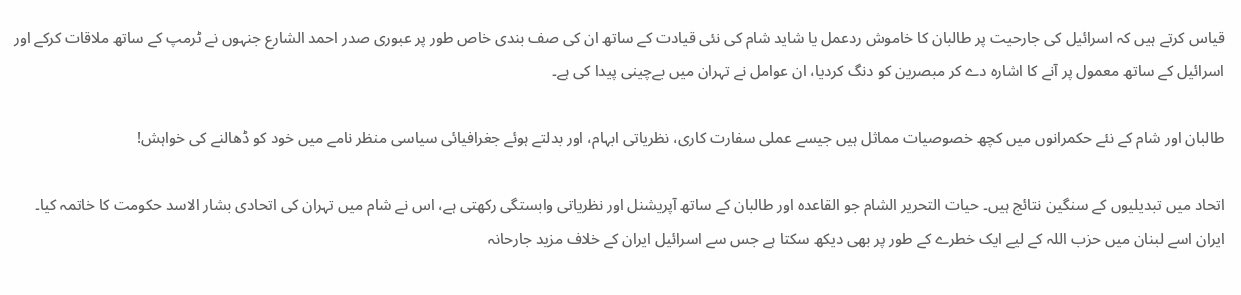قیاس کرتے ہیں کہ اسرائیل کی جارحیت پر طالبان کا خاموش ردعمل یا شاید شام کی نئی قیادت کے ساتھ ان کی صف بندی خاص طور پر عبوری صدر احمد الشارع جنہوں نے ٹرمپ کے ساتھ ملاقات کرکے اور اسرائیل کے ساتھ معمول پر آنے کا اشارہ دے کر مبصرین کو دنگ کردیا، ان عوامل نے تہران میں بےچینی پیدا کی ہے۔

طالبان اور شام کے نئے حکمرانوں میں کچھ خصوصیات مماثل ہیں جیسے عملی سفارت کاری، نظریاتی ابہام، اور بدلتے ہوئے جغرافیائی سیاسی منظر نامے میں خود کو ڈھالنے کی خواہش!

اتحاد میں تبدیلیوں کے سنگین نتائج ہیں۔ حیات التحریر الشام جو القاعدہ اور طالبان کے ساتھ آپریشنل اور نظریاتی وابستگی رکھتی ہے، اس نے شام میں تہران کی اتحادی بشار الاسد حکومت کا خاتمہ کیا۔ ایران اسے لبنان میں حزب اللہ کے لیے ایک خطرے کے طور پر بھی دیکھ سکتا ہے جس سے اسرائیل ایران کے خلاف مزید جارحانہ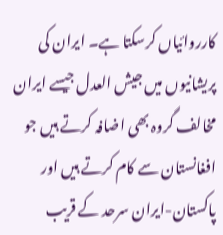کارروائیاں کرسکتا ہے۔ ایران کی پریشانیوں میں جیش العدل جیسے ایران مخالف گروہ بھی اضافہ کرتے ہیں جو افغانستان سے کام کرتے ہیں اور پاکستان-ایران سرحد کے قریب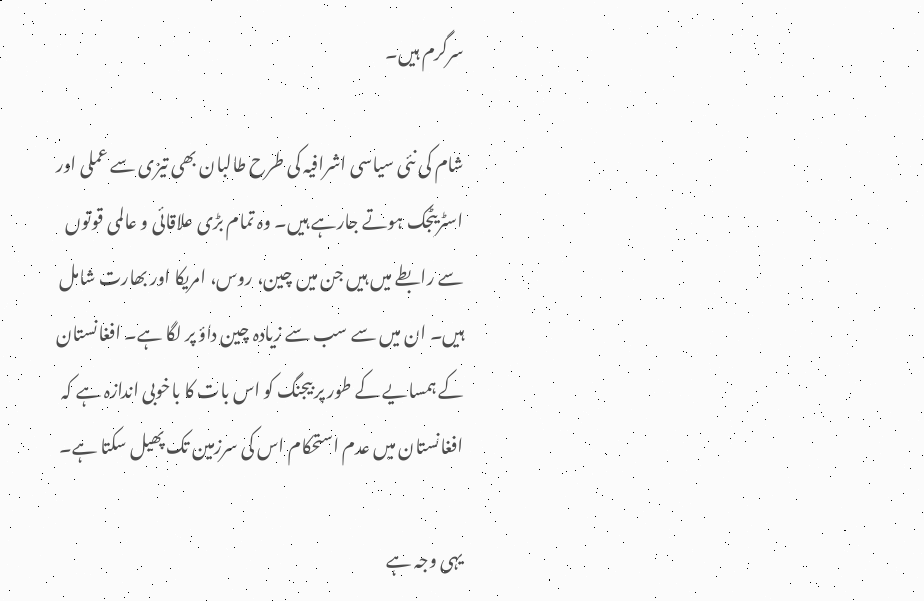سرگرم ہیں۔

شام کی نئی سیاسی اشرافیہ کی طرح طالبان بھی تیزی سے عملی اور اسٹریٹجک ہوتے جارہے ہیں۔ وہ تمام بڑی علاقائی و عالمی قوتوں سے رابطے میں ہیں جن میں چین، روس، امریکا اور بھارت شامل ہیں۔ ان میں سے سب سے زیادہ چین داؤ پر لگا ہے۔ افغانستان کے ہمسایے کے طور پر بیجنگ کو اس بات کا باخوبی اندازہ ہے کہ افغانستان میں عدم استحکام اس کی سرزمین تک پھیل سکتا ہے۔

یہی وجہ ہے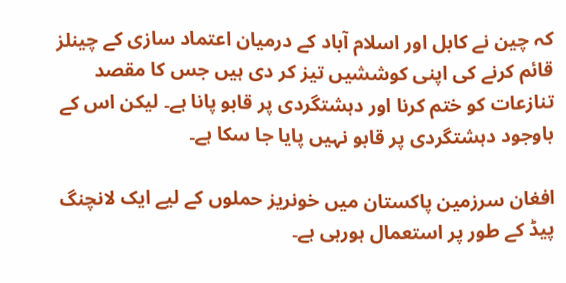کہ چین نے کابل اور اسلام آباد کے درمیان اعتماد سازی کے چینلز قائم کرنے کی اپنی کوششیں تیز کر دی ہیں جس کا مقصد تنازعات کو ختم کرنا اور دہشتگردی پر قابو پانا ہے۔ لیکن اس کے باوجود دہشتگردی پر قابو نہیں پایا جا سکا ہے۔

افغان سرزمین پاکستان میں خونریز حملوں کے لیے ایک لانچنگ پیڈ کے طور پر استعمال ہورہی ہے۔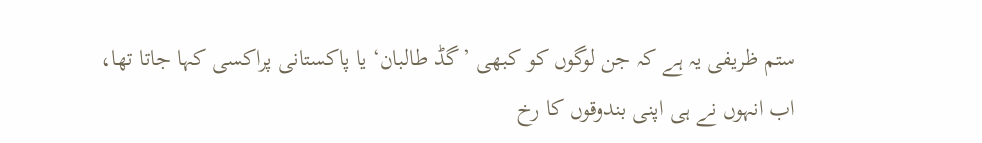ستم ظریفی یہ ہے کہ جن لوگوں کو کبھی ’گڈ طالبان‘ یا پاکستانی پراکسی کہا جاتا تھا، اب انہوں نے ہی اپنی بندوقوں کا رخ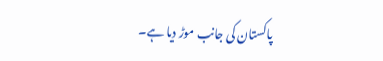پاکستان کی جانب موڑ دیا ہے۔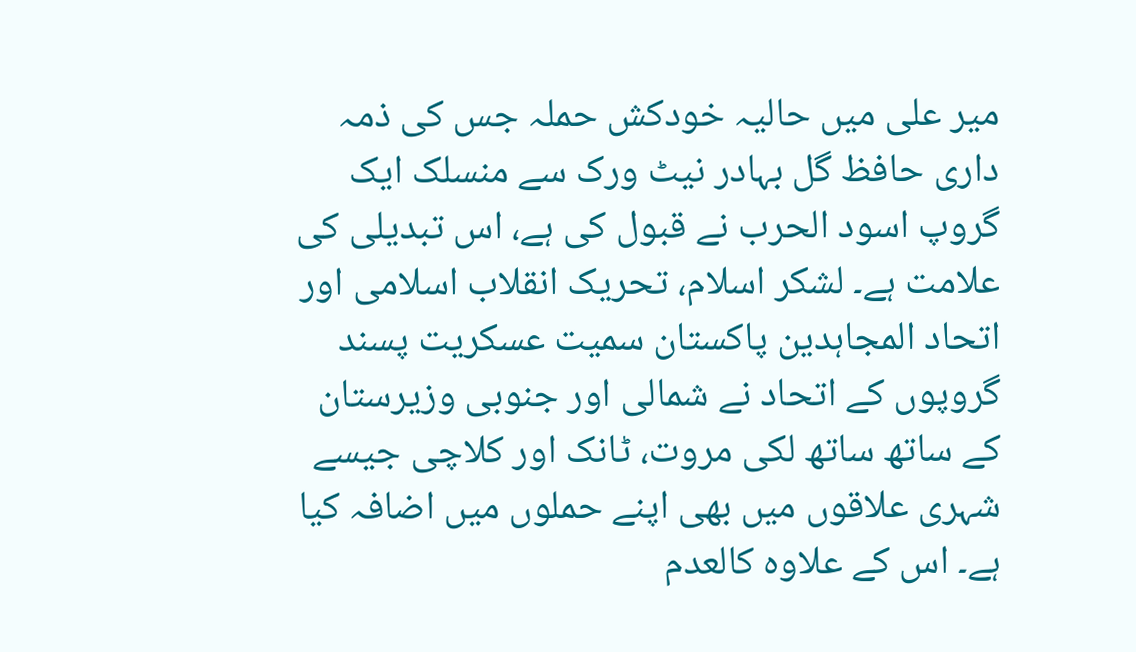میر علی میں حالیہ خودکش حملہ جس کی ذمہ داری حافظ گل بہادر نیٹ ورک سے منسلک ایک گروپ اسود الحرب نے قبول کی ہے، اس تبدیلی کی علامت ہے۔ لشکر اسلام، تحریک انقلاب اسلامی اور اتحاد المجاہدین پاکستان سمیت عسکریت پسند گروپوں کے اتحاد نے شمالی اور جنوبی وزیرستان کے ساتھ ساتھ لکی مروت، ٹانک اور کلاچی جیسے شہری علاقوں میں بھی اپنے حملوں میں اضافہ کیا ہے۔ اس کے علاوہ کالعدم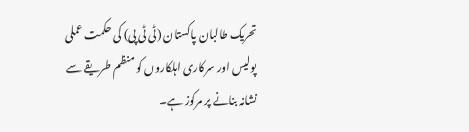تحریک طالبان پاکستان (ٹی ٹی پی) کی حکمت عملی پولیس اور سرکاری اہلکاروں کو منظم طریقے سے نشانہ بنانے پر مرکوز ہے۔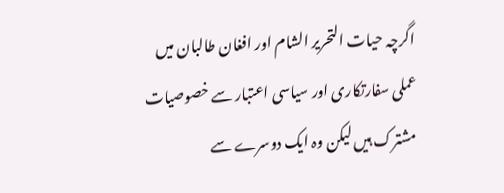اگرچہ حیات التحریر الشام اور افغان طالبان میں عملی سفارتکاری اور سیاسی اعتبار سے خصوصیات مشترک ہیں لیکن وہ ایک دوسرے سے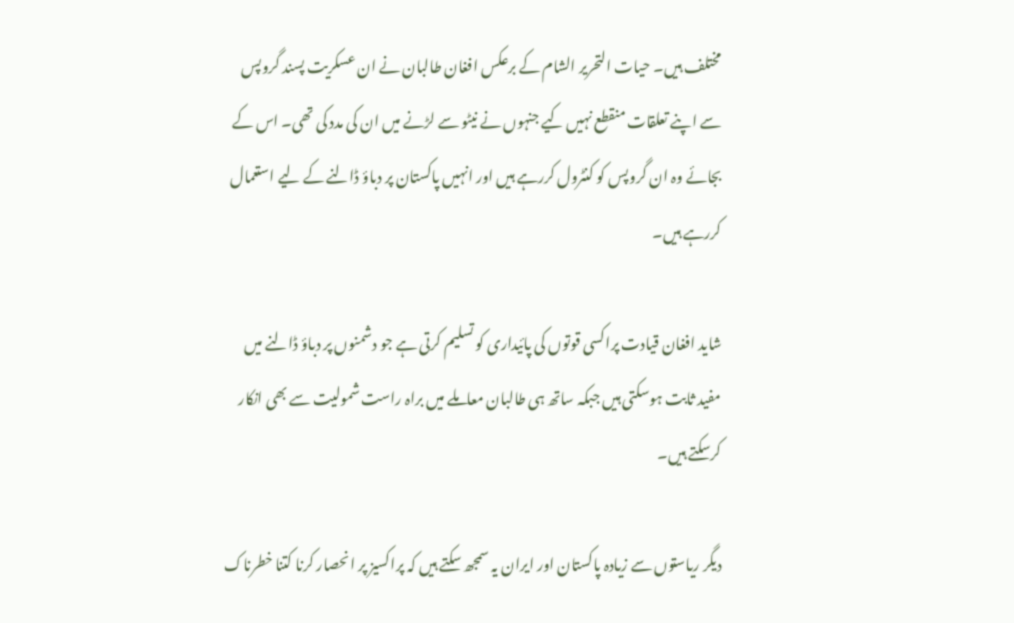مختلف ہیں۔ حیات التحریر الشام کے برعکس افغان طالبان نے ان عسکریت پسند گروپس سے اپنے تعلقات منقطع نہیں کیے جنہوں نے نیٹو سے لڑنے میں ان کی مدد کی تھی۔ اس کے بجائے وہ ان گروپس کو کنٹرول کررہے ہیں اور انہیں پاکستان پر دباؤ ڈالنے کے لیے استعمال کررہے ہیں۔

شاید افغان قیادت پراکسی قوتوں کی پائیداری کو تسلیم کرتی ہے جو دشمنوں پر دباؤ ڈالنے میں مفید ثابت ہوسکتی ہیں جبکہ ساتھ ہی طالبان معاملے میں براہ راست شمولیت سے بھی انکار کرسکتے ہیں۔

دیگر ریاستوں سے زیادہ پاکستان اور ایران یہ سمجھ سکتے ہیں کہ پراکسیز پر انحصار کرنا کتنا خطرناک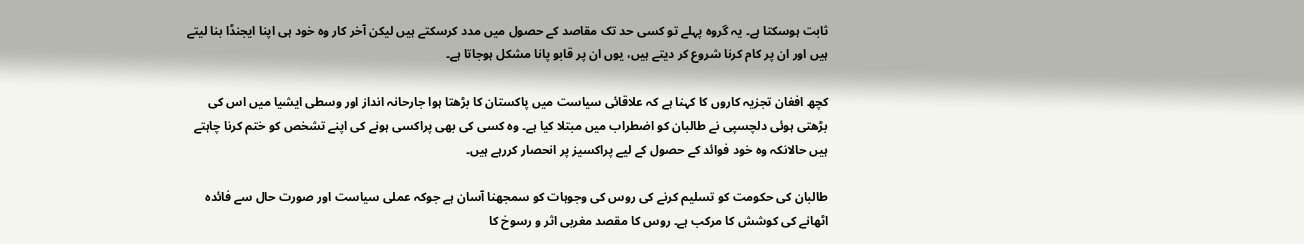ثابت ہوسکتا ہے۔ یہ گروہ پہلے تو کسی حد تک مقاصد کے حصول میں مدد کرسکتے ہیں لیکن آخر کار وہ خود ہی اپنا ایجنڈا بنا لیتے ہیں اور ان پر کام کرنا شروع کر دیتے ہیں، یوں ان پر قابو پانا مشکل ہوجاتا ہے۔

کچھ افغان تجزیہ کاروں کا کہنا ہے کہ علاقائی سیاست میں پاکستان کا بڑھتا ہوا جارحانہ انداز اور وسطی ایشیا میں اس کی بڑھتی ہوئی دلچسپی نے طالبان کو اضطراب میں مبتلا کیا ہے۔ وہ کسی کی بھی پراکسی ہونے کی اپنے تشخص کو ختم کرنا چاہتے ہیں حالانکہ وہ خود فوائد کے حصول کے لیے پراکسیز پر انحصار کررہے ہیں۔

طالبان کی حکومت کو تسلیم کرنے کی روس کی وجوہات کو سمجھنا آسان ہے جوکہ عملی سیاست اور صورت حال سے فائدہ اٹھانے کی کوشش کا مرکب ہے۔ روس کا مقصد مغربی اثر و رسوخ کا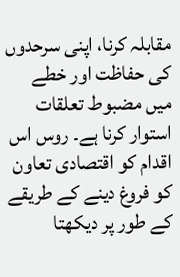مقابلہ کرنا، اپنی سرحدوں کی حفاظت اور خطے میں مضبوط تعلقات استوار کرنا ہے۔ روس اس اقدام کو اقتصادی تعاون کو فروغ دینے کے طریقے کے طور پر دیکھتا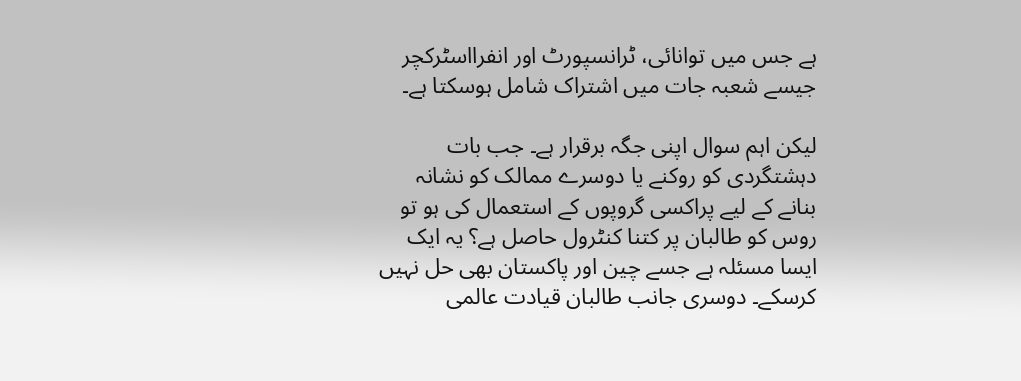ہے جس میں توانائی، ٹرانسپورٹ اور انفرااسٹرکچر جیسے شعبہ جات میں اشتراک شامل ہوسکتا ہے۔

لیکن اہم سوال اپنی جگہ برقرار ہے۔ جب بات دہشتگردی کو روکنے یا دوسرے ممالک کو نشانہ بنانے کے لیے پراکسی گروپوں کے استعمال کی ہو تو روس کو طالبان پر کتنا کنٹرول حاصل ہے؟ یہ ایک ایسا مسئلہ ہے جسے چین اور پاکستان بھی حل نہیں کرسکے۔ دوسری جانب طالبان قیادت عالمی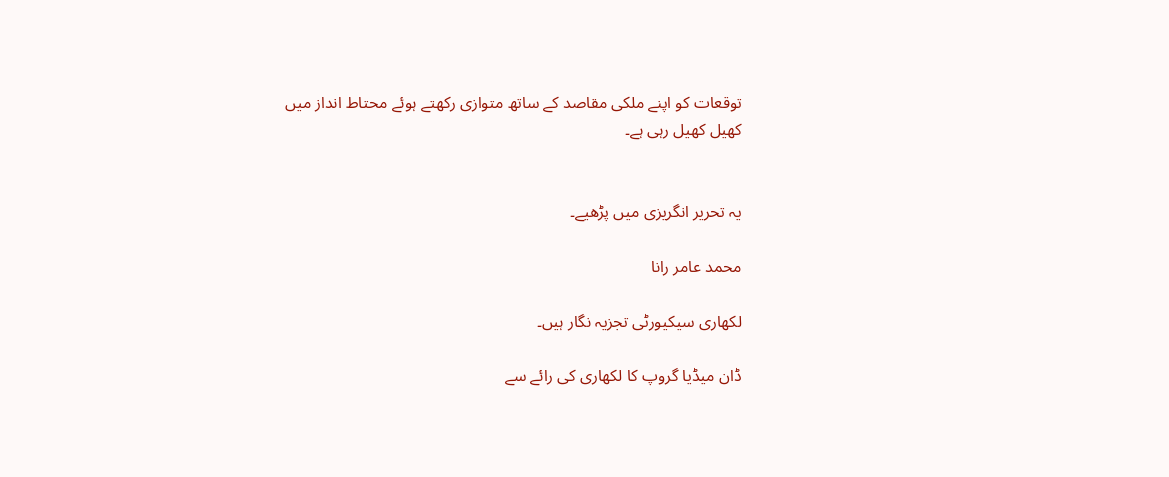توقعات کو اپنے ملکی مقاصد کے ساتھ متوازی رکھتے ہوئے محتاط انداز میں کھیل کھیل رہی ہے۔


یہ تحریر انگریزی میں پڑھیے۔

محمد عامر رانا

لکھاری سیکیورٹی تجزیہ نگار ہیں۔

ڈان میڈیا گروپ کا لکھاری کی رائے سے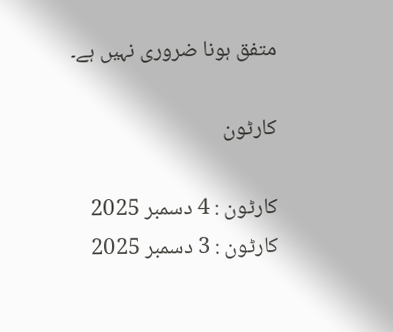متفق ہونا ضروری نہیں ہے۔

کارٹون

کارٹون : 4 دسمبر 2025
کارٹون : 3 دسمبر 2025